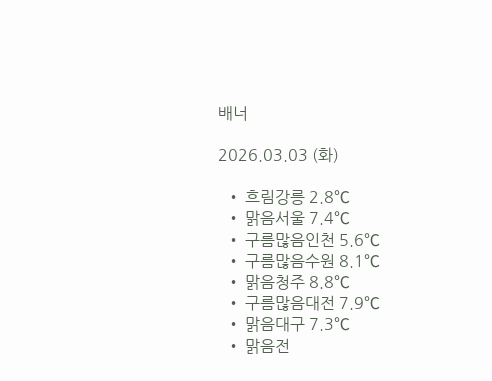배너

2026.03.03 (화)

  • 흐림강릉 2.8℃
  • 맑음서울 7.4℃
  • 구름많음인천 5.6℃
  • 구름많음수원 8.1℃
  • 맑음청주 8.8℃
  • 구름많음대전 7.9℃
  • 맑음대구 7.3℃
  • 맑음전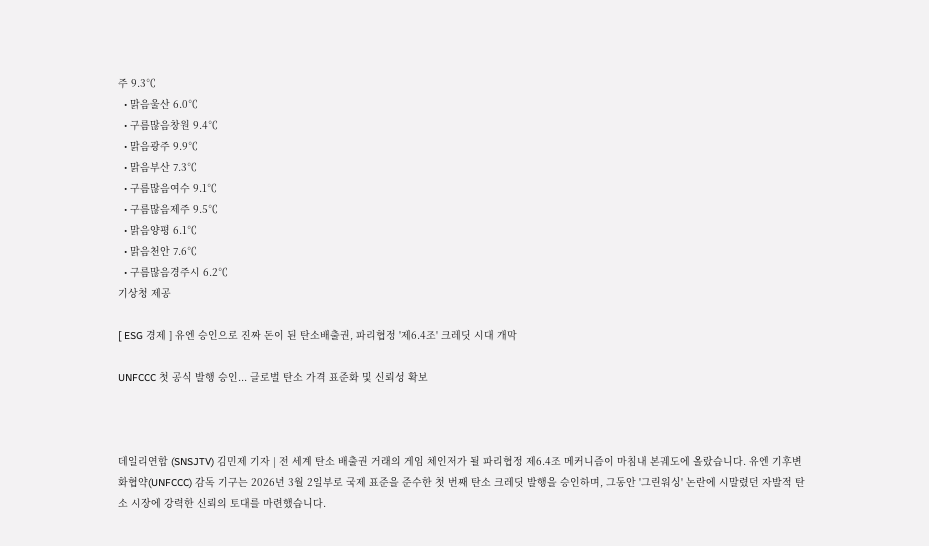주 9.3℃
  • 맑음울산 6.0℃
  • 구름많음창원 9.4℃
  • 맑음광주 9.9℃
  • 맑음부산 7.3℃
  • 구름많음여수 9.1℃
  • 구름많음제주 9.5℃
  • 맑음양평 6.1℃
  • 맑음천안 7.6℃
  • 구름많음경주시 6.2℃
기상청 제공

[ ESG 경제 ] 유엔 승인으로 진짜 돈이 된 탄소배출권, 파리협정 '제6.4조' 크레딧 시대 개막

UNFCCC 첫 공식 발행 승인... 글로벌 탄소 가격 표준화 및 신뢰성 확보



데일리연합 (SNSJTV) 김민제 기자 | 전 세계 탄소 배출권 거래의 게임 체인저가 될 파리협정 제6.4조 메커니즘이 마침내 본궤도에 올랐습니다. 유엔 기후변화협약(UNFCCC) 감독 기구는 2026년 3월 2일부로 국제 표준을 준수한 첫 번째 탄소 크레딧 발행을 승인하며, 그동안 '그린워싱' 논란에 시말렸던 자발적 탄소 시장에 강력한 신뢰의 토대를 마련했습니다.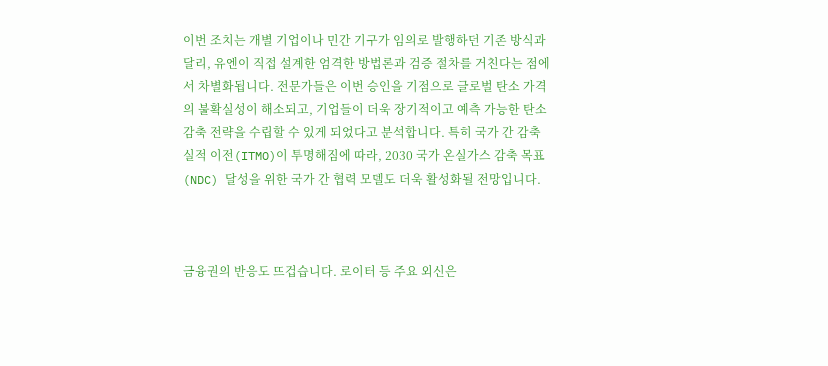이번 조치는 개별 기업이나 민간 기구가 임의로 발행하던 기존 방식과 달리, 유엔이 직접 설계한 엄격한 방법론과 검증 절차를 거친다는 점에서 차별화됩니다. 전문가들은 이번 승인을 기점으로 글로벌 탄소 가격의 불확실성이 해소되고, 기업들이 더욱 장기적이고 예측 가능한 탄소 감축 전략을 수립할 수 있게 되었다고 분석합니다. 특히 국가 간 감축 실적 이전(ITMO)이 투명해짐에 따라, 2030 국가 온실가스 감축 목표(NDC) 달성을 위한 국가 간 협력 모델도 더욱 활성화될 전망입니다.



금융권의 반응도 뜨겁습니다. 로이터 등 주요 외신은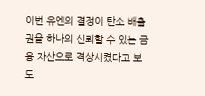이번 유엔의 결정이 탄소 배출권을 하나의 신뢰할 수 있는 금융 자산으로 격상시켰다고 보도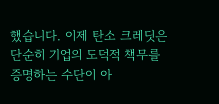했습니다. 이제 탄소 크레딧은 단순히 기업의 도덕적 책무를 증명하는 수단이 아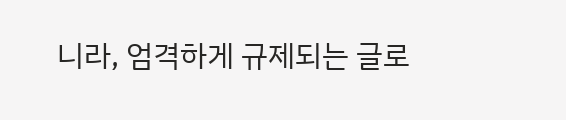니라, 엄격하게 규제되는 글로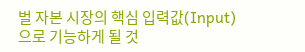벌 자본 시장의 핵심 입력값(Input)으로 기능하게 될 것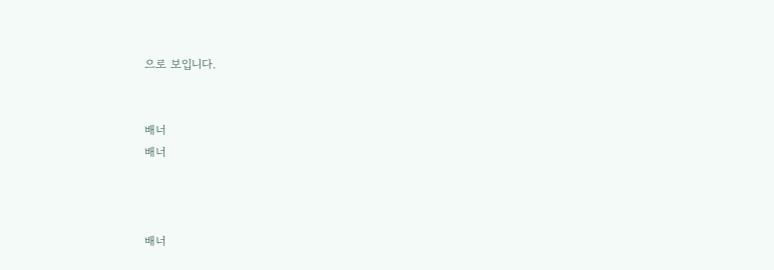으로 보입니다.


배너
배너



배너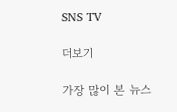SNS TV

더보기

가장 많이 본 뉴스